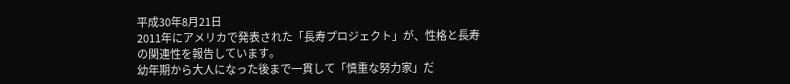平成30年8月21日
2011年にアメリカで発表された「長寿プロジェクト」が、性格と長寿
の関連性を報告しています。
幼年期から大人になった後まで一貫して「慎重な努力家」だ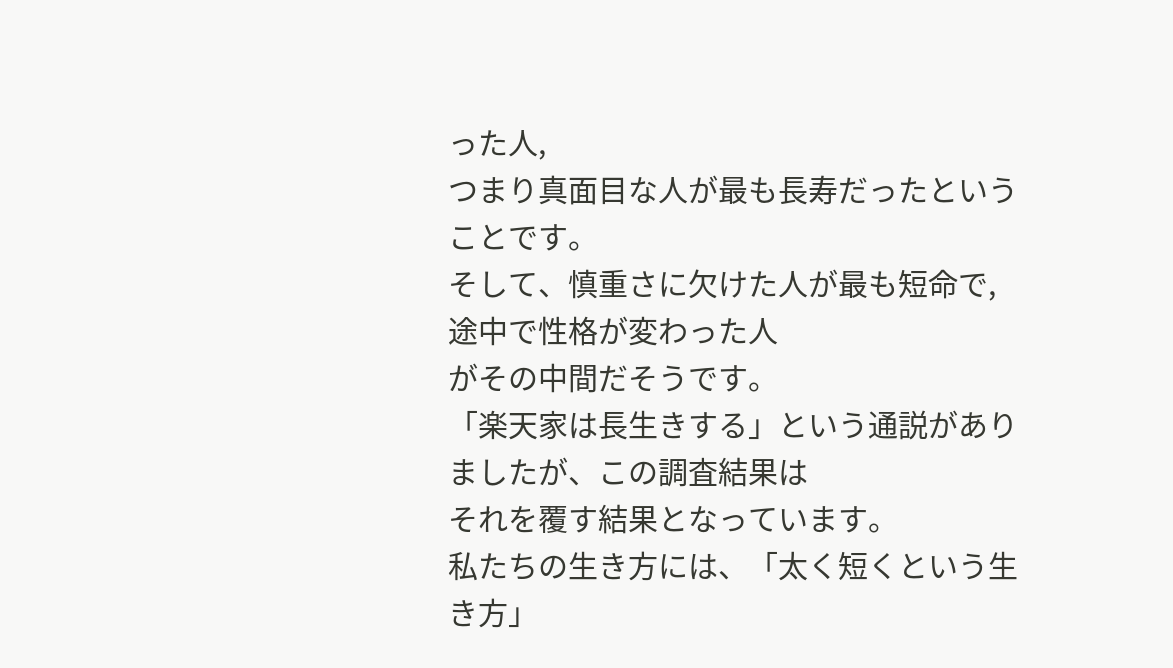った人,
つまり真面目な人が最も長寿だったということです。
そして、慎重さに欠けた人が最も短命で,途中で性格が変わった人
がその中間だそうです。
「楽天家は長生きする」という通説がありましたが、この調査結果は
それを覆す結果となっています。
私たちの生き方には、「太く短くという生き方」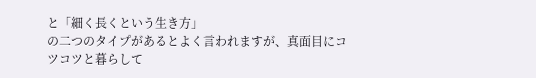と「細く長くという生き方」
の二つのタイプがあるとよく言われますが、真面目にコツコツと暮らして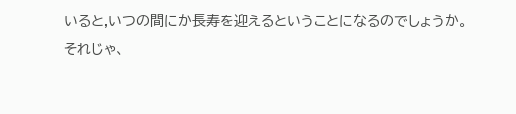いると,いつの間にか長寿を迎えるということになるのでしょうか。
それじゃ、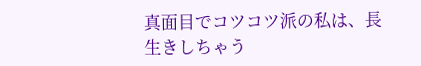真面目でコツコツ派の私は、長生きしちゃう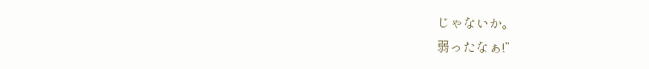じゃないか。
弱ったなぁ!”